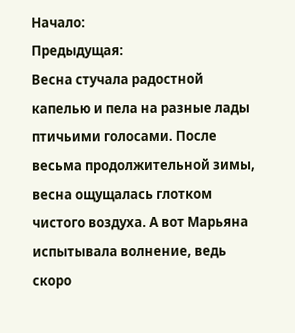Начало:
Предыдущая:
Весна стучала радостной капелью и пела на разные лады птичьими голосами. После весьма продолжительной зимы, весна ощущалась глотком чистого воздуха. А вот Марьяна испытывала волнение, ведь скоро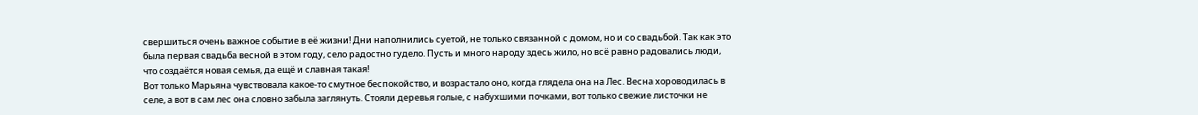свершиться очень важное событие в её жизни! Дни наполнились суетой, не только связанной с домом, но и со свадьбой. Так как это была первая свадьба весной в этом году, село радостно гудело. Пусть и много народу здесь жило, но всё равно радовались люди, что создаётся новая семья, да ещё и славная такая!
Вот только Марьяна чувствовала какое-то смутное беспокойство, и возрастало оно, когда глядела она на Лес. Весна хороводилась в селе, а вот в сам лес она словно забыла заглянуть. Стояли деревья голые, с набухшими почками, вот только свежие листочки не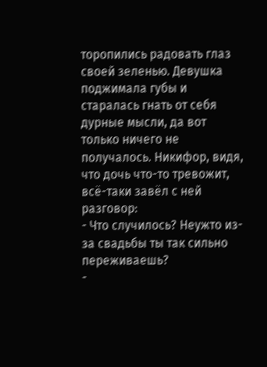торопились радовать глаз своей зеленью. Девушка поджимала губы и старалась гнать от себя дурные мысли, да вот только ничего не получалось. Никифор, видя, что дочь что-то тревожит, всё-таки завёл с ней разговор:
- Что случилось? Неужто из-за свадьбы ты так сильно переживаешь?
-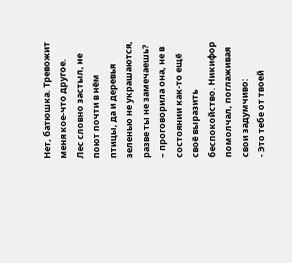Нет, батюшка. Тревожит меня кое-что другое. Лес словно застыл, не поют почти в нём птицы, да и деревья зеленью не украшаются, разве ты не замечаешь? – проговорила она, не в состоянии как-то ещё своё выразить беспокойство. Никифор помолчал, поглаживая свои задумчиво:
- Это тебе от твоей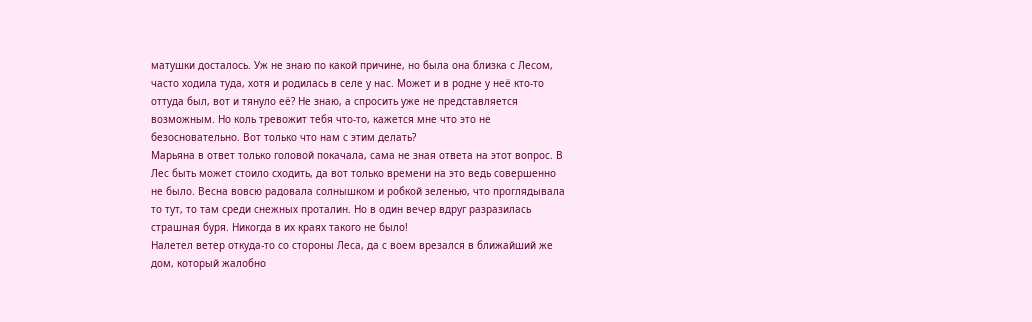матушки досталось. Уж не знаю по какой причине, но была она близка с Лесом, часто ходила туда, хотя и родилась в селе у нас. Может и в родне у неё кто-то оттуда был, вот и тянуло её? Не знаю, а спросить уже не представляется возможным. Но коль тревожит тебя что-то, кажется мне что это не безосновательно. Вот только что нам с этим делать?
Марьяна в ответ только головой покачала, сама не зная ответа на этот вопрос. В Лес быть может стоило сходить, да вот только времени на это ведь совершенно не было. Весна вовсю радовала солнышком и робкой зеленью, что проглядывала то тут, то там среди снежных проталин. Но в один вечер вдруг разразилась страшная буря. Никогда в их краях такого не было!
Налетел ветер откуда-то со стороны Леса, да с воем врезался в ближайший же дом, который жалобно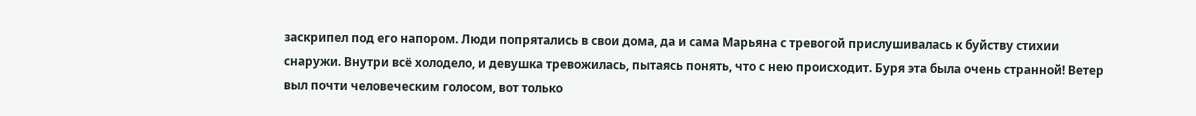заскрипел под его напором. Люди попрятались в свои дома, да и сама Марьяна с тревогой прислушивалась к буйству стихии снаружи. Внутри всё холодело, и девушка тревожилась, пытаясь понять, что с нею происходит. Буря эта была очень странной! Ветер выл почти человеческим голосом, вот только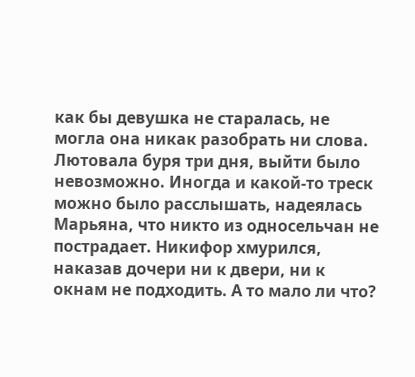как бы девушка не старалась, не могла она никак разобрать ни слова.
Лютовала буря три дня, выйти было невозможно. Иногда и какой-то треск можно было расслышать, надеялась Марьяна, что никто из односельчан не пострадает. Никифор хмурился, наказав дочери ни к двери, ни к окнам не подходить. А то мало ли что?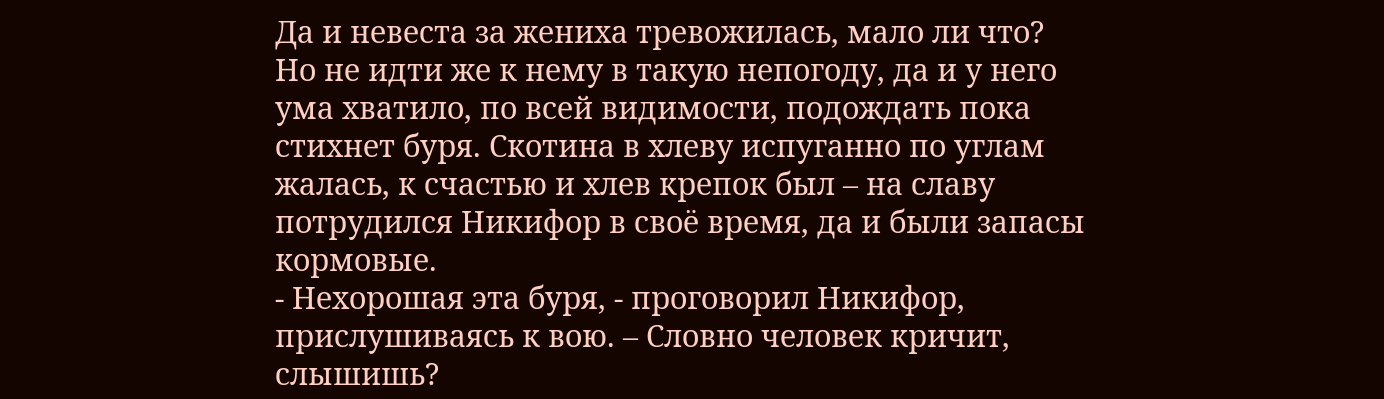Да и невеста за жениха тревожилась, мало ли что? Но не идти же к нему в такую непогоду, да и у него ума хватило, по всей видимости, подождать пока стихнет буря. Скотина в хлеву испуганно по углам жалась, к счастью и хлев крепок был – на славу потрудился Никифор в своё время, да и были запасы кормовые.
- Нехорошая эта буря, - проговорил Никифор, прислушиваясь к вою. – Словно человек кричит, слышишь?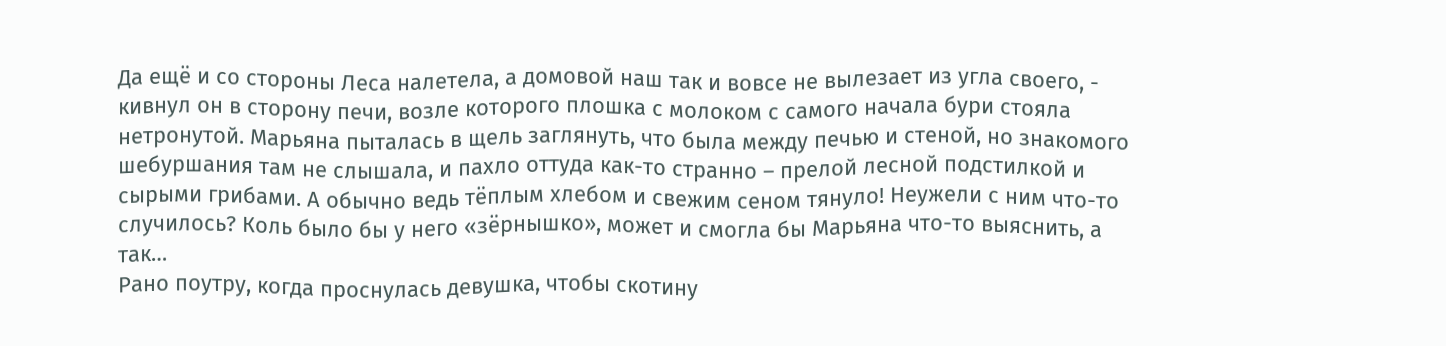Да ещё и со стороны Леса налетела, а домовой наш так и вовсе не вылезает из угла своего, - кивнул он в сторону печи, возле которого плошка с молоком с самого начала бури стояла нетронутой. Марьяна пыталась в щель заглянуть, что была между печью и стеной, но знакомого шебуршания там не слышала, и пахло оттуда как-то странно – прелой лесной подстилкой и сырыми грибами. А обычно ведь тёплым хлебом и свежим сеном тянуло! Неужели с ним что-то случилось? Коль было бы у него «зёрнышко», может и смогла бы Марьяна что-то выяснить, а так…
Рано поутру, когда проснулась девушка, чтобы скотину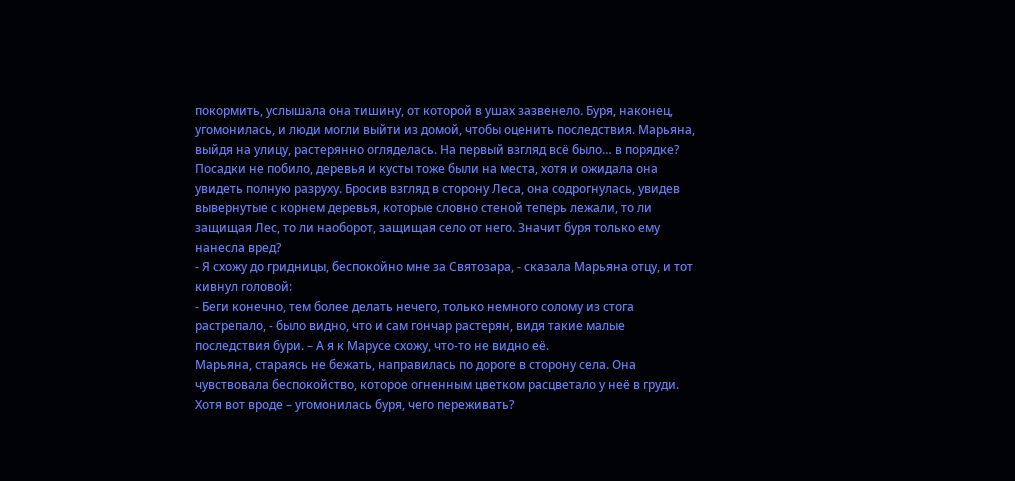покормить, услышала она тишину, от которой в ушах зазвенело. Буря, наконец, угомонилась, и люди могли выйти из домой, чтобы оценить последствия. Марьяна, выйдя на улицу, растерянно огляделась. На первый взгляд всё было… в порядке? Посадки не побило, деревья и кусты тоже были на места, хотя и ожидала она увидеть полную разруху. Бросив взгляд в сторону Леса, она содрогнулась, увидев вывернутые с корнем деревья, которые словно стеной теперь лежали, то ли защищая Лес, то ли наоборот, защищая село от него. Значит буря только ему нанесла вред?
- Я схожу до гридницы, беспокойно мне за Святозара, - сказала Марьяна отцу, и тот кивнул головой:
- Беги конечно, тем более делать нечего, только немного солому из стога растрепало, - было видно, что и сам гончар растерян, видя такие малые последствия бури. – А я к Марусе схожу, что-то не видно её.
Марьяна, стараясь не бежать, направилась по дороге в сторону села. Она чувствовала беспокойство, которое огненным цветком расцветало у неё в груди. Хотя вот вроде – угомонилась буря, чего переживать?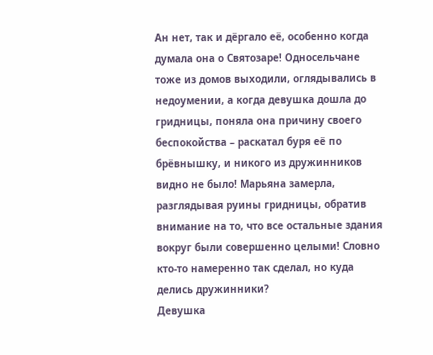Ан нет, так и дёргало её, особенно когда думала она о Святозаре! Односельчане тоже из домов выходили, оглядывались в недоумении, а когда девушка дошла до гридницы, поняла она причину своего беспокойства – раскатал буря её по брёвнышку, и никого из дружинников видно не было! Марьяна замерла, разглядывая руины гридницы, обратив внимание на то, что все остальные здания вокруг были совершенно целыми! Словно кто-то намеренно так сделал, но куда делись дружинники?
Девушка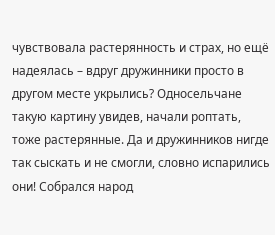чувствовала растерянность и страх, но ещё надеялась – вдруг дружинники просто в другом месте укрылись? Односельчане такую картину увидев, начали роптать, тоже растерянные. Да и дружинников нигде так сыскать и не смогли, словно испарились они! Собрался народ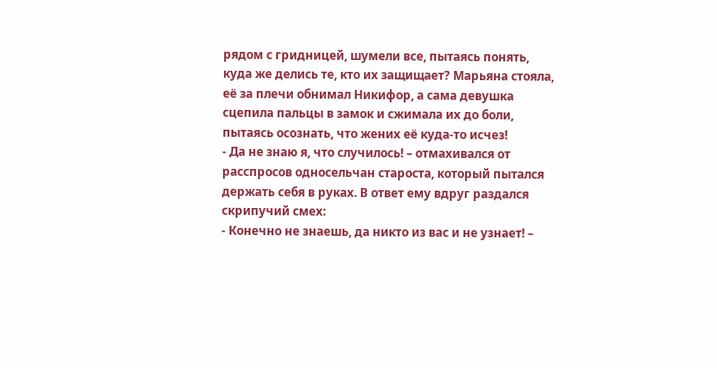рядом с гридницей, шумели все, пытаясь понять, куда же делись те, кто их защищает? Марьяна стояла, её за плечи обнимал Никифор, а сама девушка сцепила пальцы в замок и сжимала их до боли, пытаясь осознать, что жених её куда-то исчез!
- Да не знаю я, что случилось! – отмахивался от расспросов односельчан староста, который пытался держать себя в руках. В ответ ему вдруг раздался скрипучий смех:
- Конечно не знаешь, да никто из вас и не узнает! –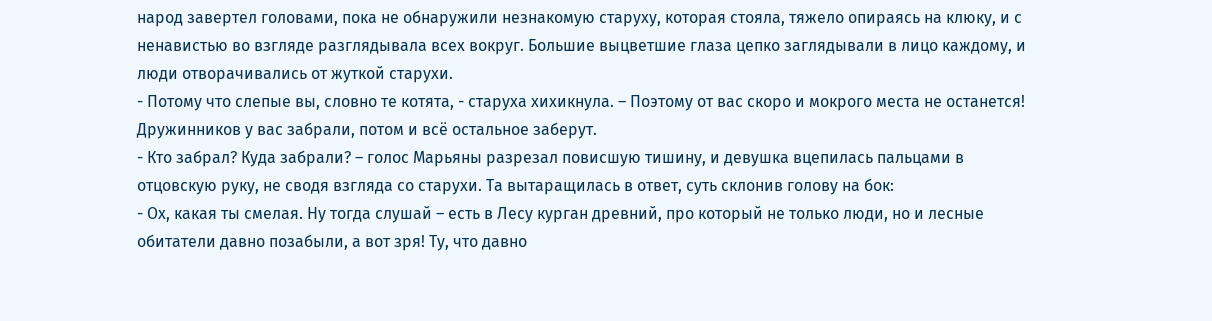народ завертел головами, пока не обнаружили незнакомую старуху, которая стояла, тяжело опираясь на клюку, и с ненавистью во взгляде разглядывала всех вокруг. Большие выцветшие глаза цепко заглядывали в лицо каждому, и люди отворачивались от жуткой старухи.
- Потому что слепые вы, словно те котята, - старуха хихикнула. – Поэтому от вас скоро и мокрого места не останется! Дружинников у вас забрали, потом и всё остальное заберут.
- Кто забрал? Куда забрали? – голос Марьяны разрезал повисшую тишину, и девушка вцепилась пальцами в отцовскую руку, не сводя взгляда со старухи. Та вытаращилась в ответ, суть склонив голову на бок:
- Ох, какая ты смелая. Ну тогда слушай – есть в Лесу курган древний, про который не только люди, но и лесные обитатели давно позабыли, а вот зря! Ту, что давно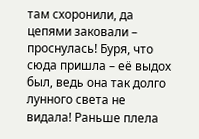там схоронили, да цепями заковали – проснулась! Буря, что сюда пришла – её выдох был, ведь она так долго лунного света не видала! Раньше плела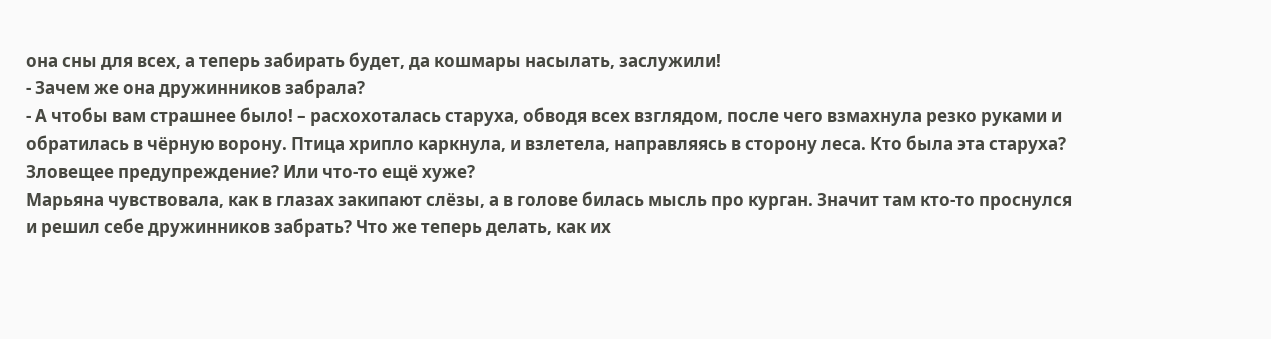она сны для всех, а теперь забирать будет, да кошмары насылать, заслужили!
- Зачем же она дружинников забрала?
- А чтобы вам страшнее было! – расхохоталась старуха, обводя всех взглядом, после чего взмахнула резко руками и обратилась в чёрную ворону. Птица хрипло каркнула, и взлетела, направляясь в сторону леса. Кто была эта старуха? Зловещее предупреждение? Или что-то ещё хуже?
Марьяна чувствовала, как в глазах закипают слёзы, а в голове билась мысль про курган. Значит там кто-то проснулся и решил себе дружинников забрать? Что же теперь делать, как их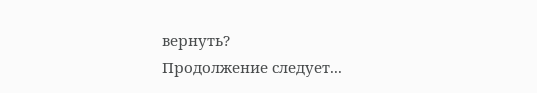вернуть?
Продолжение следует...